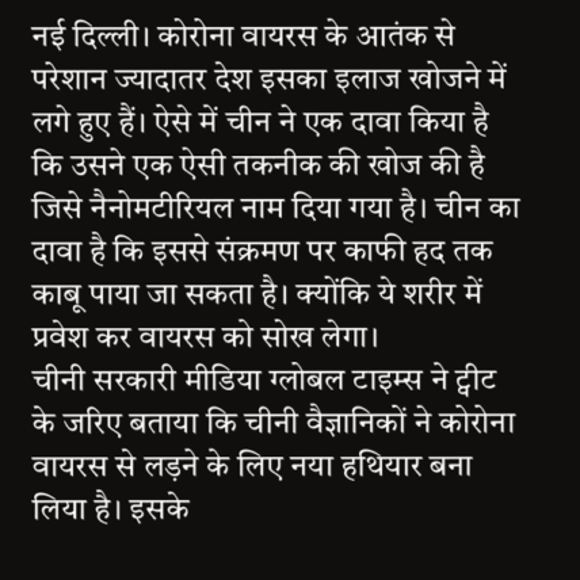नई दिल्ली। कोरोना वायरस के आतंक से परेशान ज्यादातर देश इसका इलाज खोजने में लगे हुए हैं। ऐसे में चीन ने एक दावा किया है कि उसने एक ऐसी तकनीक की खोज की है जिसे नैनोमटीरियल नाम दिया गया है। चीन का दावा है कि इससे संक्रमण पर काफी हद तक काबू पाया जा सकता है। क्योंकि ये शरीर में प्रवेश कर वायरस को सोख लेगा।
चीनी सरकारी मीडिया ग्लोबल टाइम्स ने ट्वीट के जरिए बताया कि चीनी वैज्ञानिकों ने कोरोना वायरस से लड़ने के लिए नया हथियार बना लिया है। इसके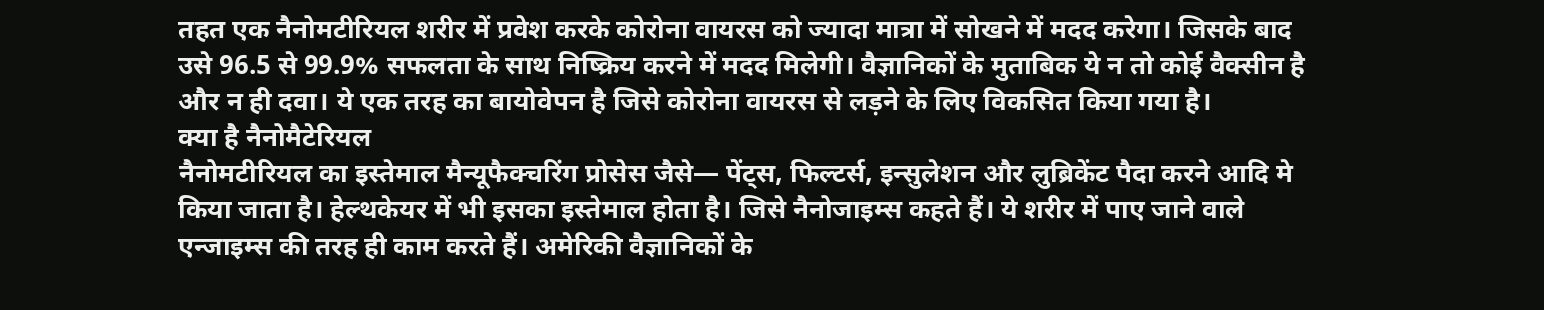तहत एक नैनोमटीरियल शरीर में प्रवेश करके कोरोना वायरस को ज्यादा मात्रा में सोखने में मदद करेगा। जिसके बाद उसे 96.5 से 99.9% सफलता के साथ निष्क्रिय करने में मदद मिलेगी। वैज्ञानिकों के मुताबिक ये न तो कोई वैक्सीन है और न ही दवा। ये एक तरह का बायोवेपन है जिसे कोरोना वायरस से लड़ने के लिए विकसित किया गया है।
क्या है नैनोमैटेरियल
नैनोमटीरियल का इस्तेमाल मैन्यूफैक्चरिंग प्रोसेस जैसे— पेंट्स, फिल्टर्स, इन्सुलेशन और लुब्रिकेंट पैदा करने आदि मे किया जाता है। हेल्थकेयर में भी इसका इस्तेमाल होता है। जिसे नैनोजाइम्स कहते हैं। ये शरीर में पाए जाने वाले एन्जाइम्स की तरह ही काम करते हैं। अमेरिकी वैज्ञानिकों के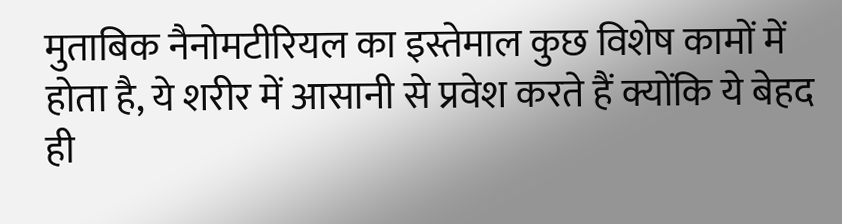मुताबिक नैनोमटीरियल का इस्तेमाल कुछ विशेष कामों में होता है, ये शरीर में आसानी से प्रवेश करते हैं क्योंकि ये बेहद ही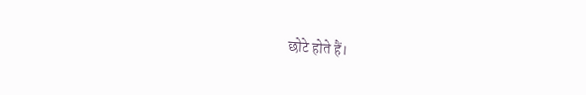छोटे होते हैं।